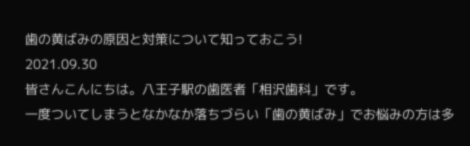歯の黄ばみの原因と対策について知っておこう!
2021.09.30
皆さんこんにちは。八王子駅の歯医者「相沢歯科」です。
一度ついてしまうとなかなか落ちづらい「歯の黄ばみ」でお悩みの方は多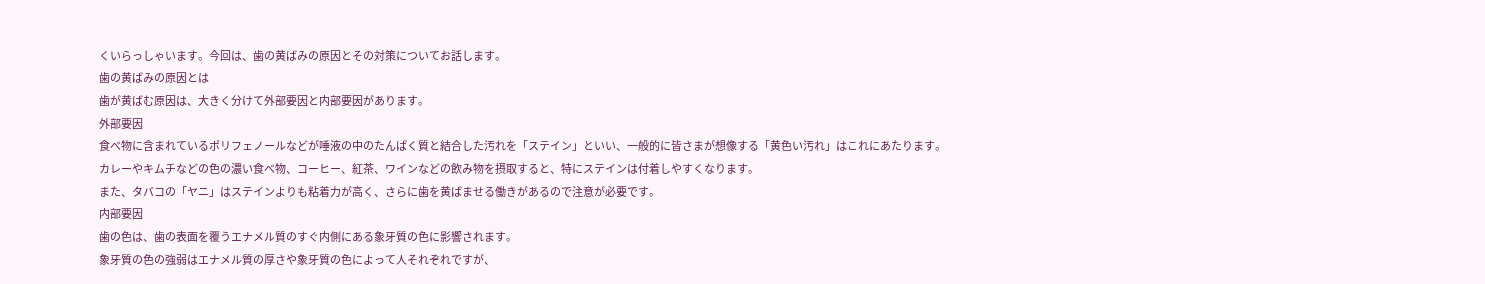くいらっしゃいます。今回は、歯の黄ばみの原因とその対策についてお話します。
歯の黄ばみの原因とは
歯が黄ばむ原因は、大きく分けて外部要因と内部要因があります。
外部要因
食べ物に含まれているポリフェノールなどが唾液の中のたんぱく質と結合した汚れを「ステイン」といい、一般的に皆さまが想像する「黄色い汚れ」はこれにあたります。
カレーやキムチなどの色の濃い食べ物、コーヒー、紅茶、ワインなどの飲み物を摂取すると、特にステインは付着しやすくなります。
また、タバコの「ヤニ」はステインよりも粘着力が高く、さらに歯を黄ばませる働きがあるので注意が必要です。
内部要因
歯の色は、歯の表面を覆うエナメル質のすぐ内側にある象牙質の色に影響されます。
象牙質の色の強弱はエナメル質の厚さや象牙質の色によって人それぞれですが、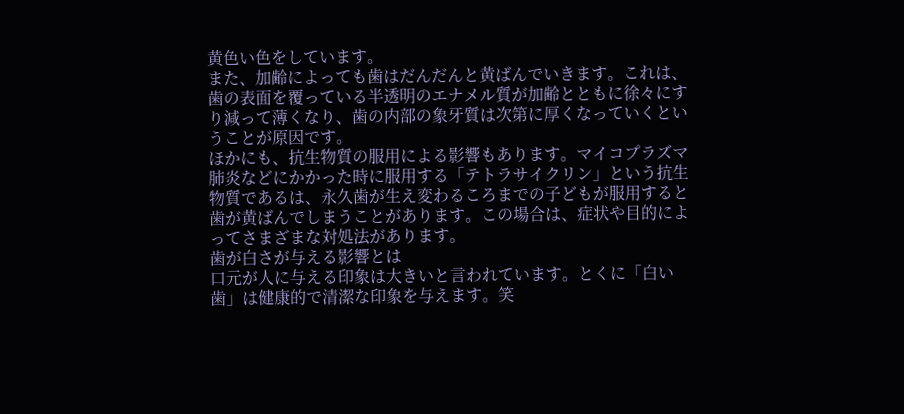黄色い色をしています。
また、加齢によっても歯はだんだんと黄ばんでいきます。これは、歯の表面を覆っている半透明のエナメル質が加齢とともに徐々にすり減って薄くなり、歯の内部の象牙質は次第に厚くなっていくということが原因です。
ほかにも、抗生物質の服用による影響もあります。マイコプラズマ肺炎などにかかった時に服用する「テトラサイクリン」という抗生物質であるは、永久歯が生え変わるころまでの子どもが服用すると歯が黄ばんでしまうことがあります。この場合は、症状や目的によってさまざまな対処法があります。
歯が白さが与える影響とは
口元が人に与える印象は大きいと言われています。とくに「白い歯」は健康的で清潔な印象を与えます。笑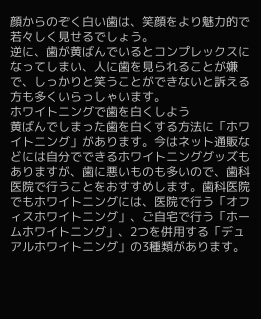顔からのぞく白い歯は、笑顔をより魅力的で若々しく見せるでしょう。
逆に、歯が黄ばんでいるとコンプレックスになってしまい、人に歯を見られることが嫌で、しっかりと笑うことができないと訴える方も多くいらっしゃいます。
ホワイトニングで歯を白くしよう
黄ばんでしまった歯を白くする方法に「ホワイトニング」があります。今はネット通販などには自分でできるホワイトニンググッズもありますが、歯に悪いものも多いので、歯科医院で行うことをおすすめします。歯科医院でもホワイトニングには、医院で行う「オフィスホワイトニング」、ご自宅で行う「ホームホワイトニング」、2つを併用する「デュアルホワイトニング」の3種類があります。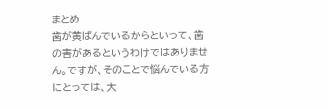まとめ
歯が黄ばんでいるからといって、歯の害があるというわけではありません。ですが、そのことで悩んでいる方にとっては、大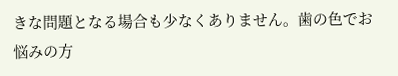きな問題となる場合も少なくありません。歯の色でお悩みの方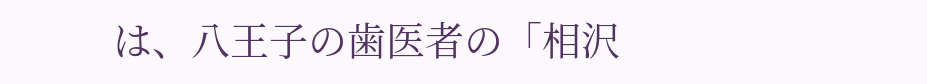は、八王子の歯医者の「相沢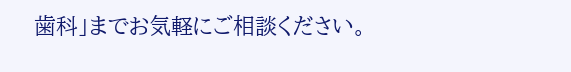歯科」までお気軽にご相談ください。